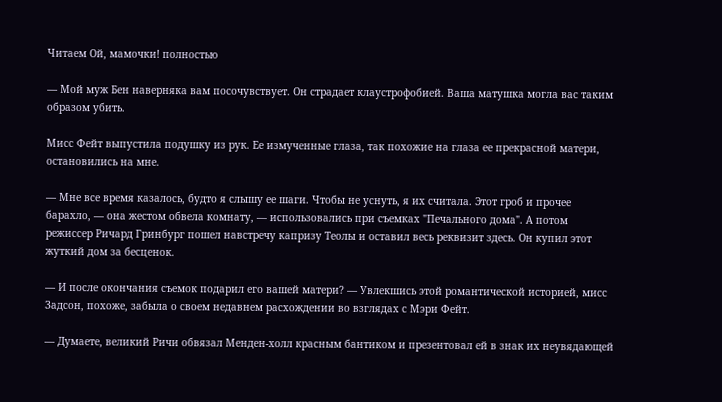Читаем Ой, мамочки! полностью

— Мой муж Бен наверняка вам посочувствует. Он страдает клаустрофобией. Ваша матушка могла вас таким образом убить.

Мисс Фейт выпустила подушку из рук. Ее измученные глаза, так похожие на глаза ее прекрасной матери, остановились на мне.

— Мне все время казалось, будто я слышу ее шаги. Чтобы не уснуть, я их считала. Этот гроб и прочее барахло, — она жестом обвела комнату, — использовались при съемках "Печального дома". А потом режиссер Ричард Гринбург пошел навстречу капризу Теолы и оставил весь реквизит здесь. Он купил этот жуткий дом за бесценок.

— И после окончания съемок подарил его вашей матери? — Увлекшись этой романтической историей, мисс Задсон, похоже, забыла о своем недавнем расхождении во взглядах с Мэри Фейт.

— Думаете, великий Ричи обвязал Менден-холл красным бантиком и презентовал ей в знак их неувядающей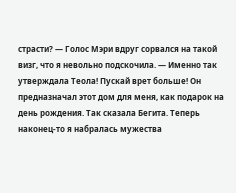страсти? — Голос Мэри вдруг сорвался на такой визг, что я невольно подскочила. — Именно так утверждала Теола! Пускай врет больше! Он предназначал этот дом для меня, как подарок на день рождения. Так сказала Бегита. Теперь наконец-то я набралась мужества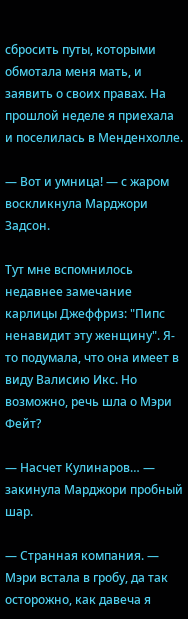сбросить путы, которыми обмотала меня мать, и заявить о своих правах. На прошлой неделе я приехала и поселилась в Менденхолле.

— Вот и умница! — с жаром воскликнула Марджори Задсон.

Тут мне вспомнилось недавнее замечание карлицы Джеффриз: "Пипс ненавидит эту женщину". Я-то подумала, что она имеет в виду Валисию Икс. Но возможно, речь шла о Мэри Фейт?

— Насчет Кулинаров… — закинула Марджори пробный шар.

— Странная компания. — Мэри встала в гробу, да так осторожно, как давеча я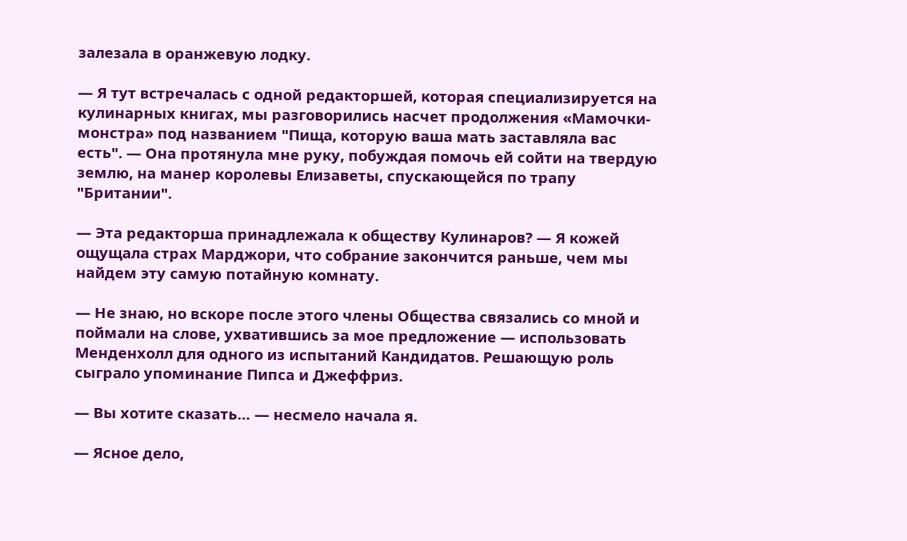залезала в оранжевую лодку.

— Я тут встречалась с одной редакторшей, которая специализируется на кулинарных книгах, мы разговорились насчет продолжения «Мамочки-монстра» под названием "Пища, которую ваша мать заставляла вас есть". — Она протянула мне руку, побуждая помочь ей сойти на твердую землю, на манер королевы Елизаветы, спускающейся по трапу "Британии".

— Эта редакторша принадлежала к обществу Кулинаров? — Я кожей ощущала страх Марджори, что собрание закончится раньше, чем мы найдем эту самую потайную комнату.

— Не знаю, но вскоре после этого члены Общества связались со мной и поймали на слове, ухватившись за мое предложение — использовать Менденхолл для одного из испытаний Кандидатов. Решающую роль сыграло упоминание Пипса и Джеффриз.

— Вы хотите сказать… — несмело начала я.

— Ясное дело,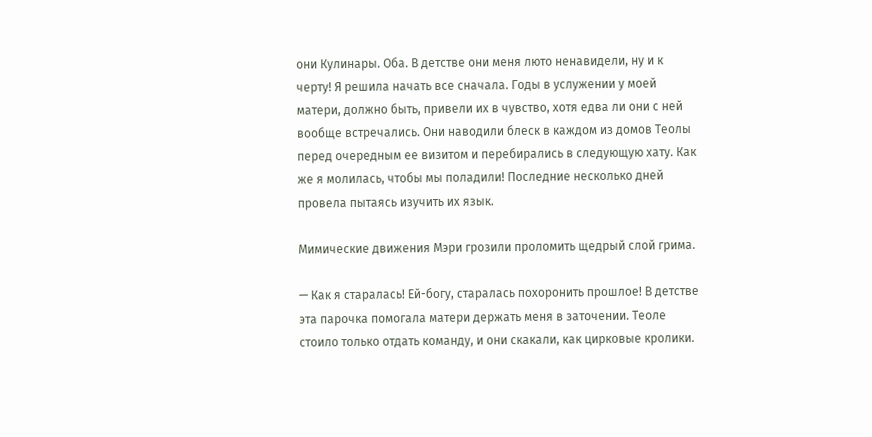они Кулинары. Оба. В детстве они меня люто ненавидели, ну и к черту! Я решила начать все сначала. Годы в услужении у моей матери, должно быть, привели их в чувство, хотя едва ли они с ней вообще встречались. Они наводили блеск в каждом из домов Теолы перед очередным ее визитом и перебирались в следующую хату. Как же я молилась, чтобы мы поладили! Последние несколько дней провела пытаясь изучить их язык.

Мимические движения Мэри грозили проломить щедрый слой грима.

— Как я старалась! Ей-богу, старалась похоронить прошлое! В детстве эта парочка помогала матери держать меня в заточении. Теоле стоило только отдать команду, и они скакали, как цирковые кролики.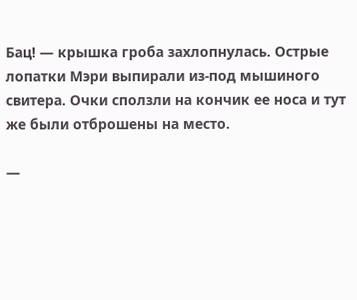Бац! — крышка гроба захлопнулась. Острые лопатки Мэри выпирали из-под мышиного свитера. Очки сползли на кончик ее носа и тут же были отброшены на место.

—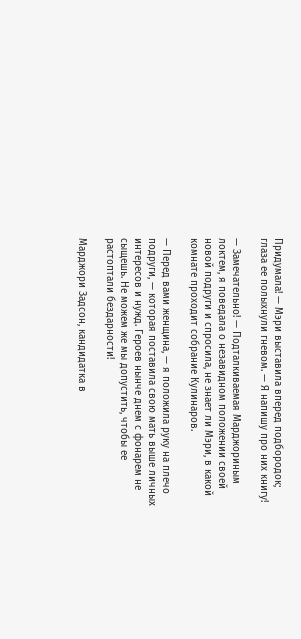Придумала! — Мэри выставила вперед подбородок; глаза ее полыхнули гневом. — Я напишу про них книгу!

— Замечательно! — Подталкиваемая Марджориным локтем, я поведала о незавидном положении своей новой подруги и спросила, не знает ли Мэри, в какой комнате проходит собрание Кулинаров.

— Перед вами женщина, — я положила руку на плечо подруги, — которая поставила свою мать выше личных интересов и нужд. Героев нынче днем с фонарем не сыщешь. Не можем же мы допустить, чтобы ее растоптали бездарности!

Марджори Задсон, кандидатка в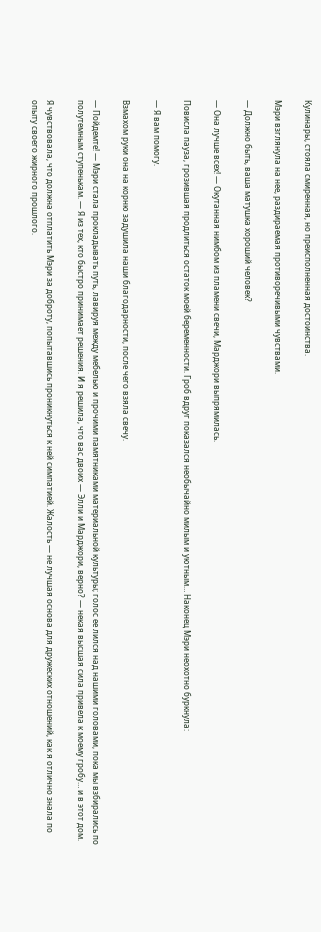Кулинары, стояла смиренная, но преисполненная достоинства.

Мэри взглянула на нее, раздираемая противоречивыми чувствами.

— Должно быть, ваша матушка хороший человек?

— Она лучше всех! — Окутанная нимбом из пламени свечи, Марджори выпрямилась.

Повисла пауза, грозившая продлиться остаток моей беременности. Гроб вдруг показался необычайно милым и уютным… Наконец Мэри неохотно буркнула:

— Я вам помогу.

Взмахом руки она на корню задушила наши благодарности, после чего взяла свечу.

— Пойдемте! — Мэри стала прокладывать путь, лавируя между мебелью и прочими памятниками материальной культуры; голос ее лился над нашими головами, пока мы взбирались по полутемным ступенькам. — Я из тех, кто быстро принимает решения. И я решила, что вас двоих — Элли и Марджори, верно? — некая высшая сила привела к моему гробу… и в этот дом.

Я чувствовала, что должна отплатить Мэри за доброту, попытавшись проникнуться к ней симпатией. Жалость — не лучшая основа для дружеских отношений, как я отлично знала по опыту своего жирного прошлого.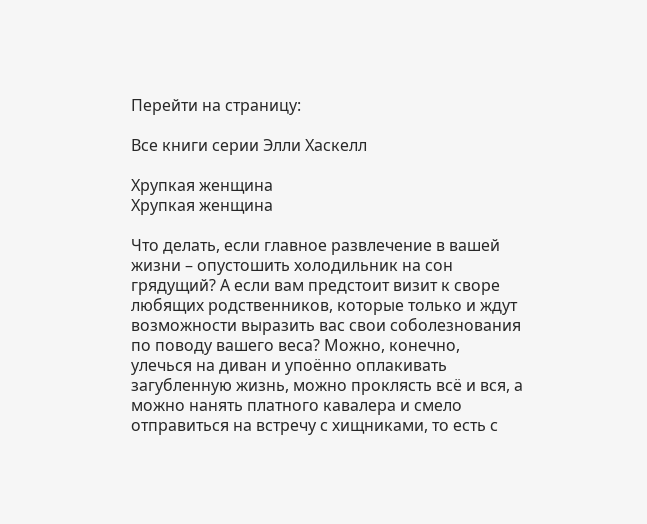Перейти на страницу:

Все книги серии Элли Хаскелл

Хрупкая женщина
Хрупкая женщина

Что делать, если главное развлечение в вашей жизни – опустошить холодильник на сон грядущий? А если вам предстоит визит к своре любящих родственников, которые только и ждут возможности выразить вас свои соболезнования по поводу вашего веса? Можно, конечно, улечься на диван и упоённо оплакивать загубленную жизнь, можно проклясть всё и вся, а можно нанять платного кавалера и смело отправиться на встречу с хищниками, то есть с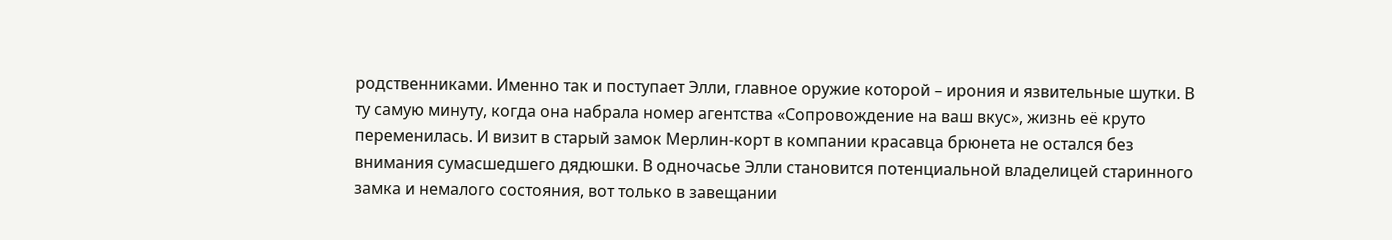родственниками. Именно так и поступает Элли, главное оружие которой – ирония и язвительные шутки. В ту самую минуту, когда она набрала номер агентства «Сопровождение на ваш вкус», жизнь её круто переменилась. И визит в старый замок Мерлин-корт в компании красавца брюнета не остался без внимания сумасшедшего дядюшки. В одночасье Элли становится потенциальной владелицей старинного замка и немалого состояния, вот только в завещании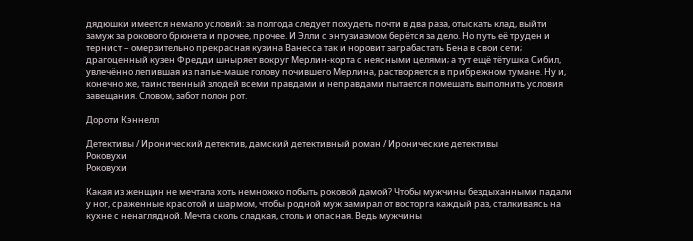дядюшки имеется немало условий: за полгода следует похудеть почти в два раза, отыскать клад, выйти замуж за рокового брюнета и прочее, прочее. И Элли с энтузиазмом берётся за дело. Но путь её труден и тернист – омерзительно прекрасная кузина Ванесса так и норовит заграбастать Бена в свои сети; драгоценный кузен Фредди шныряет вокруг Мерлин-корта с неясными целями; а тут ещё тётушка Сибил, увлечённо лепившая из папье-маше голову почившего Мерлина, растворяется в прибрежном тумане. Ну и, конечно же, таинственный злодей всеми правдами и неправдами пытается помешать выполнить условия завещания. Словом, забот полон рот.

Дороти Кэннелл

Детективы / Иронический детектив, дамский детективный роман / Иронические детективы
Роковухи
Роковухи

Какая из женщин не мечтала хоть немножко побыть роковой дамой? Чтобы мужчины бездыханными падали у ног, сраженные красотой и шармом, чтобы родной муж замирал от восторга каждый раз, сталкиваясь на кухне с ненаглядной. Мечта сколь сладкая, столь и опасная. Ведь мужчины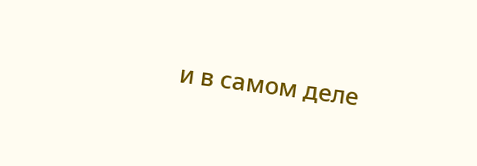и в самом деле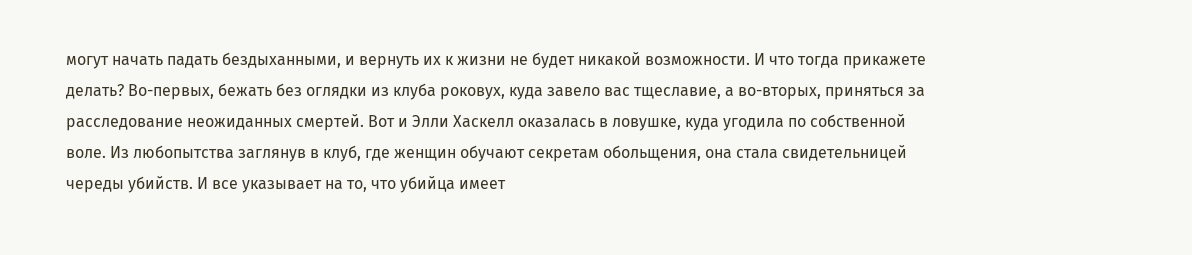могут начать падать бездыханными, и вернуть их к жизни не будет никакой возможности. И что тогда прикажете делать? Во-первых, бежать без оглядки из клуба роковух, куда завело вас тщеславие, а во-вторых, приняться за расследование неожиданных смертей. Вот и Элли Хаскелл оказалась в ловушке, куда угодила по собственной воле. Из любопытства заглянув в клуб, где женщин обучают секретам обольщения, она стала свидетельницей череды убийств. И все указывает на то, что убийца имеет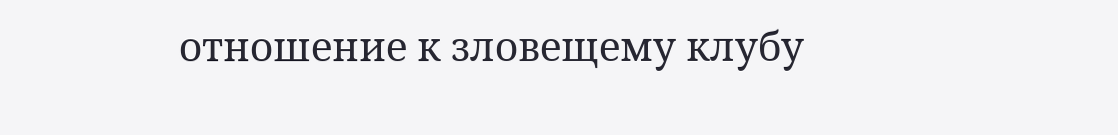отношение к зловещему клубу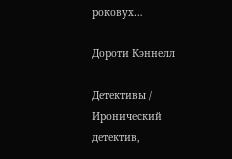роковух…

Дороти Кэннелл

Детективы / Иронический детектив,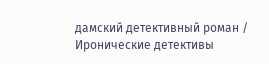дамский детективный роман / Иронические детективы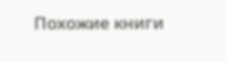Похожие книги